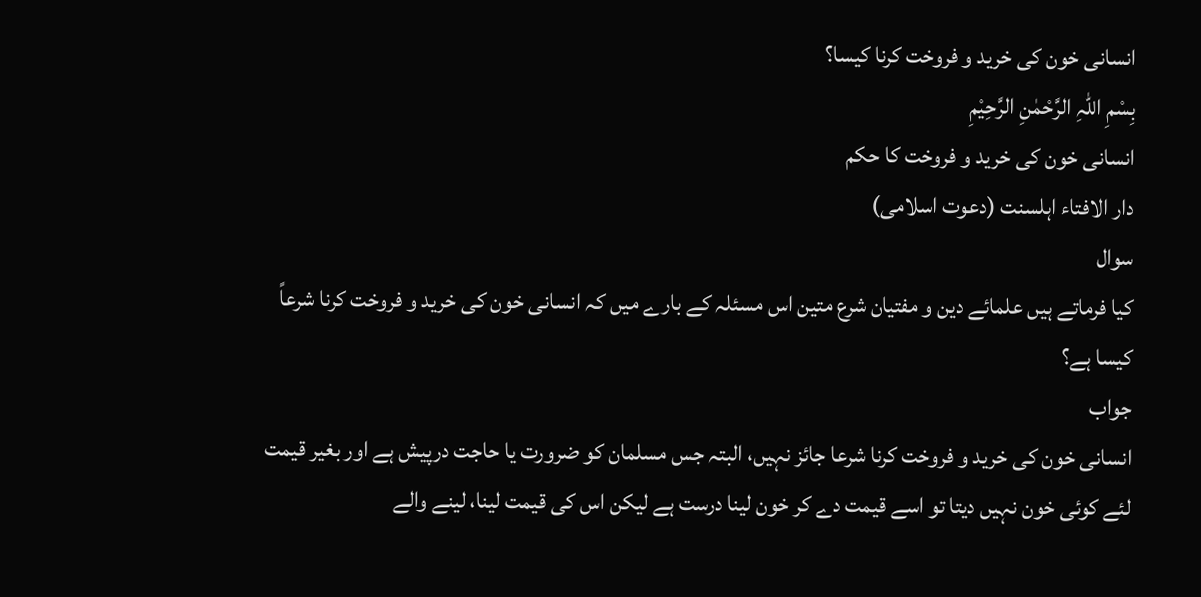انسانی خون کی خرید و فروخت کرنا کیسا؟
بِسْمِ اللہِ الرَّحْمٰنِ الرَّحِيْمِ
انسانی خون کی خرید و فروخت کا حکم
دار الافتاء اہلسنت (دعوت اسلامی)
سوال
کیا فرماتے ہیں علمائے دین و مفتیان شرع متین اس مسئلہ کے بارے میں کہ انسانی خون کی خرید و فروخت کرنا شرعاً کیسا ہے؟
جواب
انسانی خون کی خرید و فروخت کرنا شرعا جائز نہیں، البتہ جس مسلمان کو ضرورت یا حاجت درپیش ہے اور بغیر قیمت لئے کوئی خون نہیں دیتا تو اسے قیمت دے کر خون لینا درست ہے لیکن اس کی قیمت لینا، لینے والے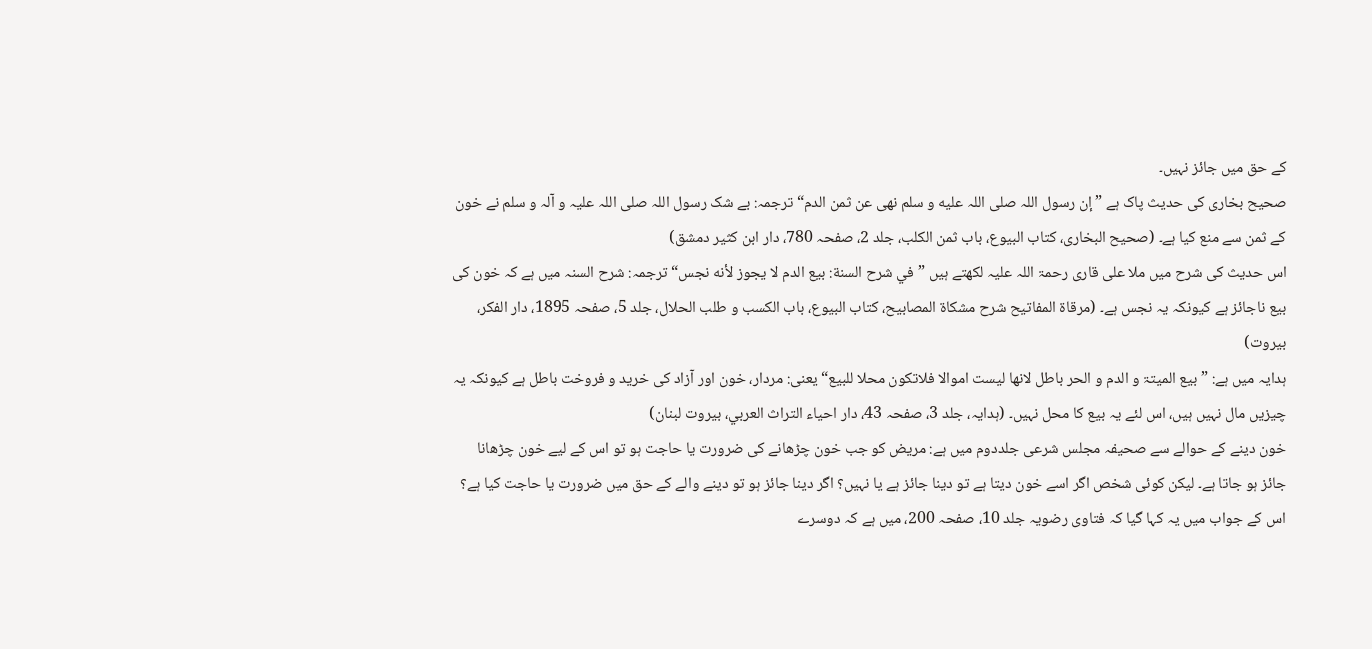کے حق میں جائز نہیں۔
صحیح بخاری کی حدیث پاک ہے ”إن رسول اللہ صلى اللہ عليه و سلم نهى عن ثمن الدم“ ترجمہ: بے شک رسول اللہ صلی اللہ علیہ و آلہ و سلم نے خون کے ثمن سے منع کیا ہے۔ (صحیح البخاری، كتاب البيوع، باب ثمن الكلب، جلد 2، صفحہ 780، دار ابن کثیر دمشق)
اس حدیث کی شرح میں ملا علی قاری رحمۃ اللہ علیہ لکھتے ہیں ”في شرح السنة: بيع الدم لا يجوز لأنه نجس“ ترجمہ: شرح السنہ میں ہے کہ خون کی بیع ناجائز ہے کیونکہ یہ نجس ہے۔ (مرقاة المفاتيح شرح مشكاة المصابيح، كتاب البيوع، باب الكسب و طلب الحلال، جلد 5، صفحہ 1895، دار الفكر، بيروت)
ہدایہ میں ہے: ”بیع المیتۃ و الدم و الحر باطل لانھا لیست اموالا فلاتکون محلا للبیع“ یعنی: مردار، خون اور آزاد کی خرید و فروخت باطل ہے کیونکہ یہ چیزیں مال نہیں ہیں، اس لئے یہ بیع کا محل نہیں۔ (ہدایہ، جلد 3، صفحہ 43، دار احياء التراث العربي، بيروت لبنان)
خون دینے کے حوالے سے صحیفہ مجلس شرعی جلددوم میں ہے: مریض کو جب خون چڑھانے کی ضرورت یا حاجت ہو تو اس کے لیے خون چڑھانا جائز ہو جاتا ہے۔ لیکن کوئی شخص اگر اسے خون دیتا ہے تو دینا جائز ہے یا نہیں؟ اگر دینا جائز ہو تو دینے والے کے حق میں ضرورت یا حاجت کیا ہے؟ اس کے جواب میں یہ کہا گیا کہ فتاوی رضویہ جلد 10، صفحہ 200، میں ہے کہ دوسرے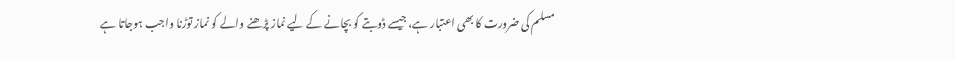مسلم کی ضرورت کا بھی اعتبار ہے، جیسے ڈوبتے کو بچانے کے لیے نماز پڑھنے والے کو نماز توڑنا واجب ہوجاتا ہے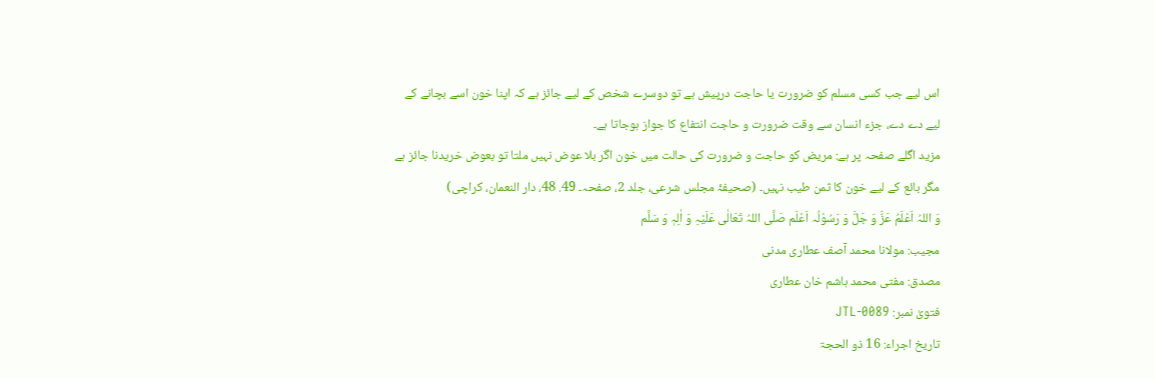اس لیے جب کسی مسلم کو ضرورت یا حاجت درپیش ہے تو دوسرے شخص کے لیے جائز ہے کہ اپنا خون اسے بچانے کے لیے دے دے، جزء انسان سے وقت ضرورت و حاجت انتفاع کا جواز ہوجاتا ہے۔
مزید اگلے صفحہ پر ہے: مریض کو حاجت و ضرورت کی حالت میں خون اگر بلا عوض نہیں ملتا تو بعوض خریدنا جائز ہے مگر بائع کے لیے خون کا ثمن طیب نہیں۔ (صحیفۂ مجلس شرعی، جلد 2، صفحہ۔ 49. 48، دار النعمان، کراچی)
وَ اللہُ اَعْلَمُ عَزَّ وَ جَلَّ وَ رَسُوْلُہ اَعْلَم صَلَّی اللہُ تَعَالٰی عَلَیْہِ وَ اٰلِہٖ وَ سَلَّم
مجیب: مولانا محمد آصف عطاری مدنی
مصدق: مفتی محمد ہاشم خان عطاری
فتویٰ نمبر: JTL-0089
تاریخ اجراء: 16 ذو الحجۃ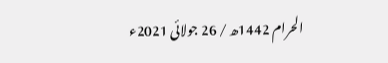الحرام 1442ھ / 26 جولائی 2021ء